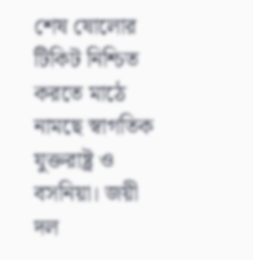শেষ ষোলোর টিকিট নিশ্চিত করতে মাঠে নামছে স্বাগতিক যুক্তরাষ্ট্র ও বসনিয়া। জয়ী দল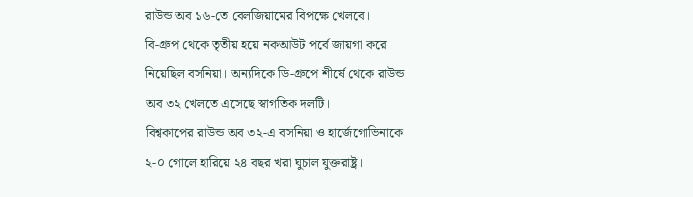রাউন্ড অব ১৬-তে বেলজিয়ামের বিপক্ষে খেলবে।
বি-গ্রুপ থেকে তৃতীয় হয়ে নকআউট পর্বে জায়গা করে নিয়েছিল বসনিয়া। অন্যদিকে ডি-গ্রুপে শীর্ষে থেকে রাউন্ড অব ৩২ খেলতে এসেছে স্বাগতিক দলটি।
বিশ্বকাপের রাউন্ড অব ৩২-এ বসনিয়া ও হার্জেগোভিনাকে ২-০ গোলে হারিয়ে ২৪ বছর খরা ঘুচাল যুক্তরাষ্ট্র।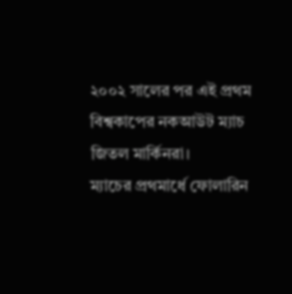২০০২ সালের পর এই প্রথম বিশ্বকাপের নকআউট ম্যাচ জিতল মার্কিনরা।
ম্যাচের প্রথমার্ধে ফোলারিন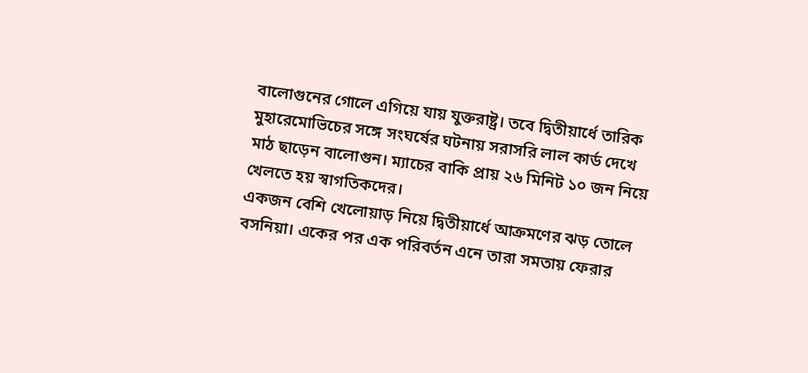বালোগুনের গোলে এগিয়ে যায় যুক্তরাষ্ট্র। তবে দ্বিতীয়ার্ধে তারিক মুহারেমোভিচের সঙ্গে সংঘর্ষের ঘটনায় সরাসরি লাল কার্ড দেখে মাঠ ছাড়েন বালোগুন। ম্যাচের বাকি প্রায় ২৬ মিনিট ১০ জন নিয়ে খেলতে হয় স্বাগতিকদের।
একজন বেশি খেলোয়াড় নিয়ে দ্বিতীয়ার্ধে আক্রমণের ঝড় তোলে বসনিয়া। একের পর এক পরিবর্তন এনে তারা সমতায় ফেরার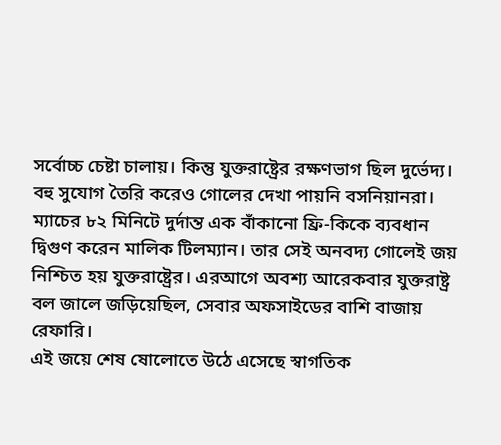সর্বোচ্চ চেষ্টা চালায়। কিন্তু যুক্তরাষ্ট্রের রক্ষণভাগ ছিল দুর্ভেদ্য। বহু সুযোগ তৈরি করেও গোলের দেখা পায়নি বসনিয়ানরা।
ম্যাচের ৮২ মিনিটে দুর্দান্ত এক বাঁকানো ফ্রি-কিকে ব্যবধান দ্বিগুণ করেন মালিক টিলম্যান। তার সেই অনবদ্য গোলেই জয় নিশ্চিত হয় যুক্তরাষ্ট্রের। এরআগে অবশ্য আরেকবার যুক্তরাষ্ট্র বল জালে জড়িয়েছিল, সেবার অফসাইডের বাশি বাজায় রেফারি।
এই জয়ে শেষ ষোলোতে উঠে এসেছে স্বাগতিক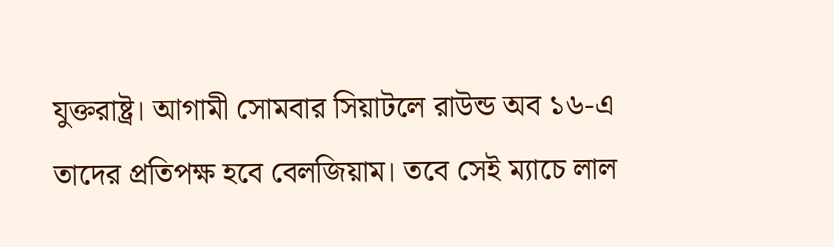যুক্তরাষ্ট্র। আগামী সোমবার সিয়াটলে রাউন্ড অব ১৬-এ তাদের প্রতিপক্ষ হবে বেলজিয়াম। তবে সেই ম্যাচে লাল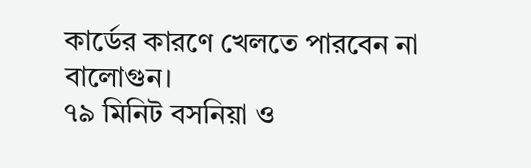কার্ডের কারণে খেলতে পারবেন না বালোগুন।
৭৯ মিনিট বসনিয়া ও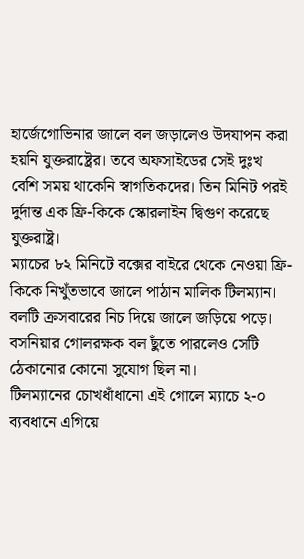হার্জেগোভিনার জালে বল জড়ালেও উদযাপন করা হয়নি যুক্তরাষ্ট্রের। তবে অফসাইডের সেই দুঃখ বেশি সময় থাকেনি স্বাগতিকদের। তিন মিনিট পরই দুর্দান্ত এক ফ্রি-কিকে স্কোরলাইন দ্বিগুণ করেছে যুক্তরাষ্ট্র।
ম্যাচের ৮২ মিনিটে বক্সের বাইরে থেকে নেওয়া ফ্রি-কিকে নিখুঁতভাবে জালে পাঠান মালিক টিলম্যান। বলটি ক্রসবারের নিচ দিয়ে জালে জড়িয়ে পড়ে। বসনিয়ার গোলরক্ষক বল ছুঁতে পারলেও সেটি ঠেকানোর কোনো সুযোগ ছিল না।
টিলম্যানের চোখধাঁধানো এই গোলে ম্যাচে ২-০ ব্যবধানে এগিয়ে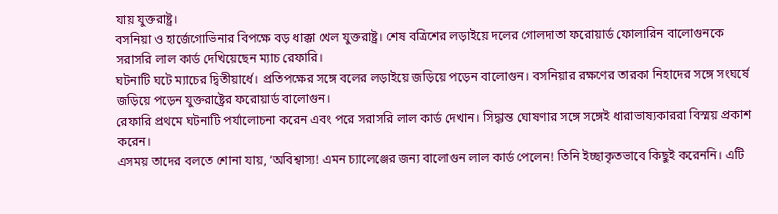যায় যুক্তরাষ্ট্র।
বসনিয়া ও হার্জেগোভিনার বিপক্ষে বড় ধাক্কা খেল যুক্তরাষ্ট্র। শেষ বত্রিশের লড়াইয়ে দলের গোলদাতা ফরোয়ার্ড ফোলারিন বালোগুনকে সরাসরি লাল কার্ড দেখিয়েছেন ম্যাচ রেফারি।
ঘটনাটি ঘটে ম্যাচের দ্বিতীয়ার্ধে। প্রতিপক্ষের সঙ্গে বলের লড়াইয়ে জড়িয়ে পড়েন বালোগুন। বসনিয়ার রক্ষণের তারকা নিহাদের সঙ্গে সংঘর্ষে জড়িয়ে পড়েন যুক্তরাষ্ট্রের ফরোয়ার্ড বালোগুন।
রেফারি প্রথমে ঘটনাটি পর্যালোচনা করেন এবং পরে সরাসরি লাল কার্ড দেখান। সিদ্ধান্ত ঘোষণার সঙ্গে সঙ্গেই ধারাভাষ্যকাররা বিস্ময় প্রকাশ করেন।
এসময় তাদের বলতে শোনা যায়, ‘অবিশ্বাস্য! এমন চ্যালেঞ্জের জন্য বালোগুন লাল কার্ড পেলেন! তিনি ইচ্ছাকৃতভাবে কিছুই করেননি। এটি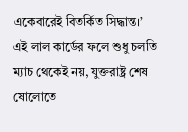একেবারেই বিতর্কিত সিদ্ধান্ত।’
এই লাল কার্ডের ফলে শুধু চলতি ম্যাচ থেকেই নয়, যুক্তরাষ্ট্র শেষ ষোলোতে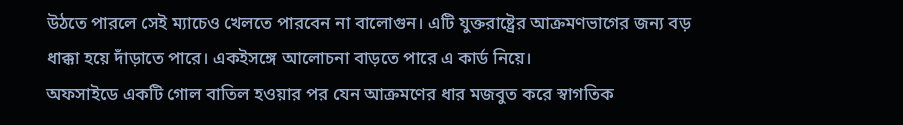উঠতে পারলে সেই ম্যাচেও খেলতে পারবেন না বালোগুন। এটি যুক্তরাষ্ট্রের আক্রমণভাগের জন্য বড় ধাক্কা হয়ে দাঁড়াতে পারে। একইসঙ্গে আলোচনা বাড়তে পারে এ কার্ড নিয়ে।
অফসাইডে একটি গোল বাতিল হওয়ার পর যেন আক্রমণের ধার মজবুত করে স্বাগতিক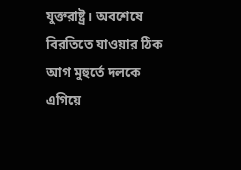যুক্তরাষ্ট্র। অবশেষে বিরতিতে যাওয়ার ঠিক আগ মুহুর্তে দলকে এগিয়ে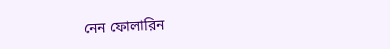নেন ফোলারিন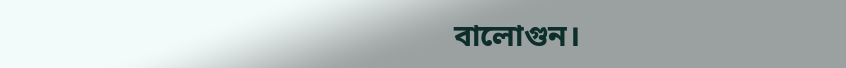বালোগুন।